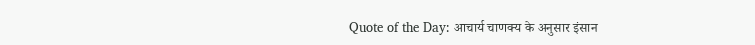Quote of the Day: आचार्य चाणक्य के अनुसार इंसान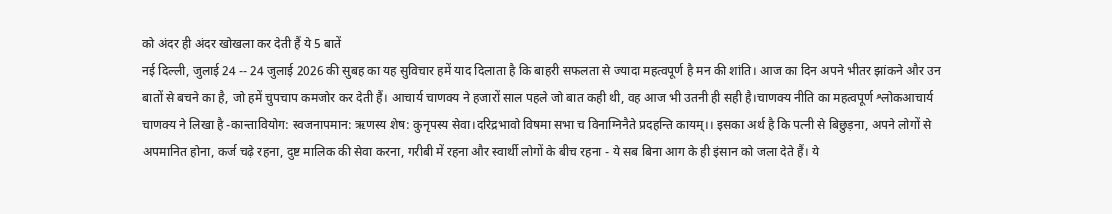को अंदर ही अंदर खोखला कर देती हैं ये 5 बातें
नई दिल्ली, जुलाई 24 -- 24 जुलाई 2026 की सुबह का यह सुविचार हमें याद दिलाता है कि बाहरी सफलता से ज्यादा महत्वपूर्ण है मन की शांति। आज का दिन अपने भीतर झांकने और उन बातों से बचने का है, जो हमें चुपचाप कमजोर कर देती हैं। आचार्य चाणक्य ने हजारों साल पहले जो बात कही थी, वह आज भी उतनी ही सही है।चाणक्य नीति का महत्वपूर्ण श्लोकआचार्य चाणक्य ने लिखा है -कान्तावियोग: स्वजनापमान: ऋणस्य शेष: कुनृपस्य सेवा।दरिद्रभावो विषमा सभा च विनाग्निनैते प्रदहन्ति कायम्।। इसका अर्थ है कि पत्नी से बिछुड़ना, अपने लोगों से अपमानित होना, कर्ज चढ़े रहना, दुष्ट मालिक की सेवा करना, गरीबी में रहना और स्वार्थी लोगों के बीच रहना - ये सब बिना आग के ही इंसान को जला देते हैं। ये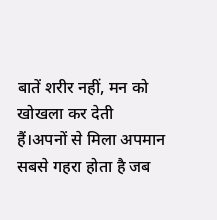बातें शरीर नहीं, मन को खोखला कर देती हैं।अपनों से मिला अपमान सबसे गहरा होता है जब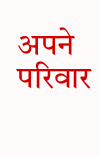अपने परिवार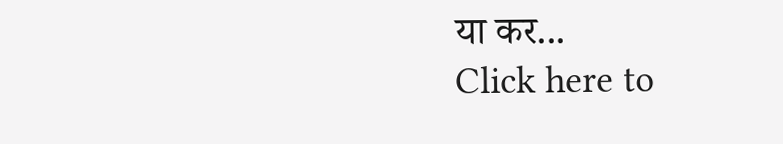या कर...
Click here to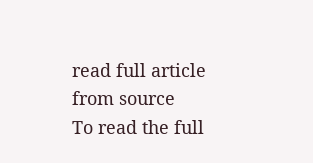read full article from source
To read the full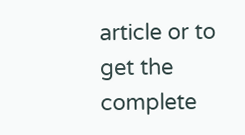article or to get the complete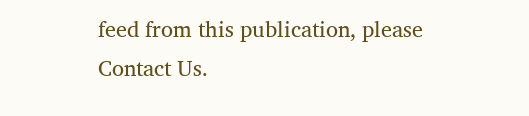feed from this publication, please
Contact Us.